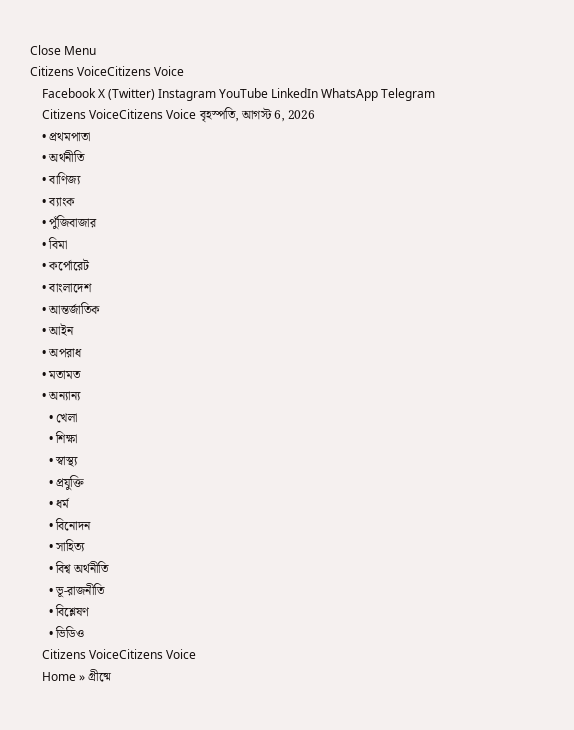Close Menu
Citizens VoiceCitizens Voice
    Facebook X (Twitter) Instagram YouTube LinkedIn WhatsApp Telegram
    Citizens VoiceCitizens Voice বৃহস্পতি, আগস্ট 6, 2026
    • প্রথমপাতা
    • অর্থনীতি
    • বাণিজ্য
    • ব্যাংক
    • পুঁজিবাজার
    • বিমা
    • কর্পোরেট
    • বাংলাদেশ
    • আন্তর্জাতিক
    • আইন
    • অপরাধ
    • মতামত
    • অন্যান্য
      • খেলা
      • শিক্ষা
      • স্বাস্থ্য
      • প্রযুক্তি
      • ধর্ম
      • বিনোদন
      • সাহিত্য
      • বিশ্ব অর্থনীতি
      • ভূ-রাজনীতি
      • বিশ্লেষণ
      • ভিডিও
    Citizens VoiceCitizens Voice
    Home » গ্রীষ্মে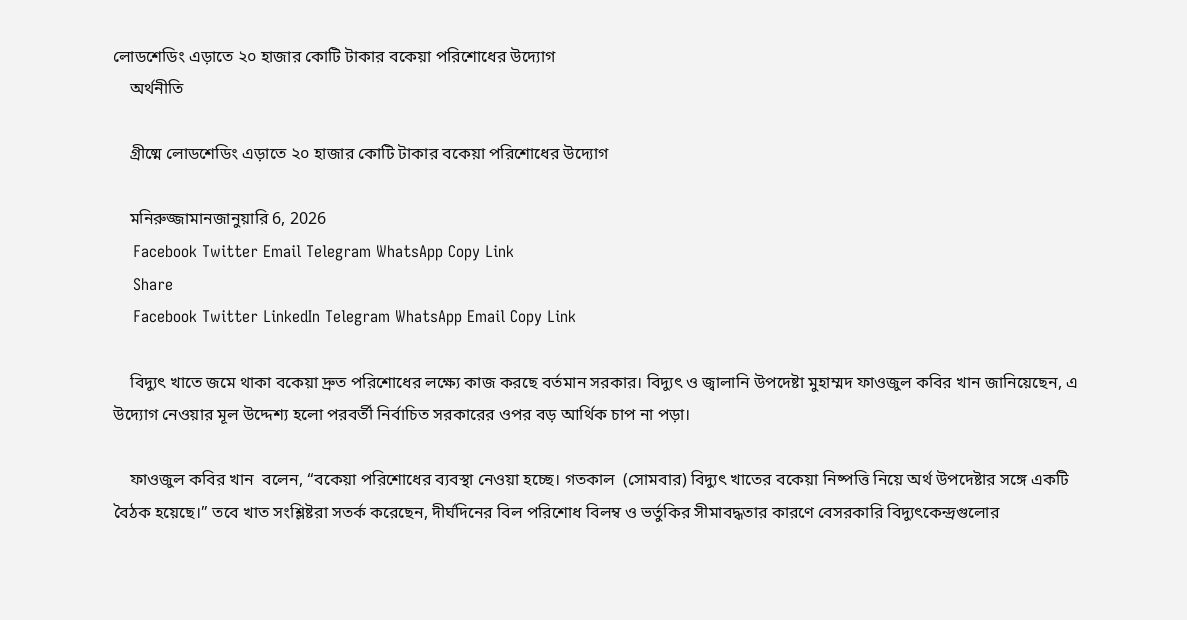লোডশেডিং এড়াতে ২০ হাজার কোটি টাকার বকেয়া পরিশোধের উদ্যোগ
    অর্থনীতি

    গ্রীষ্মে লোডশেডিং এড়াতে ২০ হাজার কোটি টাকার বকেয়া পরিশোধের উদ্যোগ

    মনিরুজ্জামানজানুয়ারি 6, 2026
    Facebook Twitter Email Telegram WhatsApp Copy Link
    Share
    Facebook Twitter LinkedIn Telegram WhatsApp Email Copy Link

    বিদ্যুৎ খাতে জমে থাকা বকেয়া দ্রুত পরিশোধের লক্ষ্যে কাজ করছে বর্তমান সরকার। বিদ্যুৎ ও জ্বালানি উপদেষ্টা মুহাম্মদ ফাওজুল কবির খান জানিয়েছেন, এ উদ্যোগ নেওয়ার মূল উদ্দেশ্য হলো পরবর্তী নির্বাচিত সরকারের ওপর বড় আর্থিক চাপ না পড়া।

    ফাওজুল কবির খান  বলেন, “বকেয়া পরিশোধের ব্যবস্থা নেওয়া হচ্ছে। গতকাল  (সোমবার) বিদ্যুৎ খাতের বকেয়া নিষ্পত্তি নিয়ে অর্থ উপদেষ্টার সঙ্গে একটি বৈঠক হয়েছে।” তবে খাত সংশ্লিষ্টরা সতর্ক করেছেন, দীর্ঘদিনের বিল পরিশোধ বিলম্ব ও ভর্তুকির সীমাবদ্ধতার কারণে বেসরকারি বিদ্যুৎকেন্দ্রগুলোর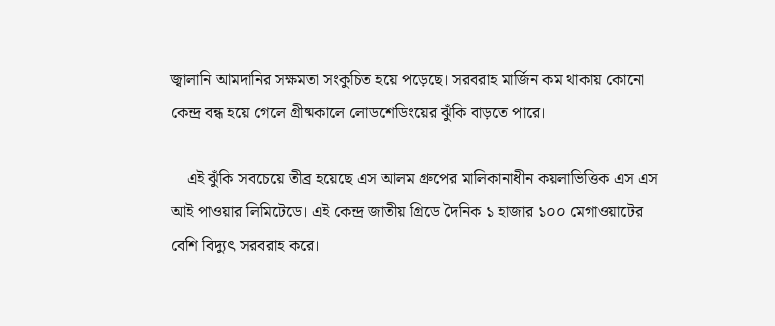জ্বালানি আমদানির সক্ষমতা সংকুচিত হয়ে পড়েছে। সরবরাহ মার্জিন কম থাকায় কোনো কেন্দ্র বন্ধ হয়ে গেলে গ্রীষ্মকালে লোডশেডিংয়ের ঝুঁকি বাড়তে পারে।

    এই ঝুঁকি সবচেয়ে তীব্র হয়েছে এস আলম গ্রুপের মালিকানাধীন কয়লাভিত্তিক এস এস আই পাওয়ার লিমিটেডে। এই কেন্দ্র জাতীয় গ্রিডে দৈনিক ১ হাজার ১০০ মেগাওয়াটের বেশি বিদ্যুৎ সরবরাহ করে।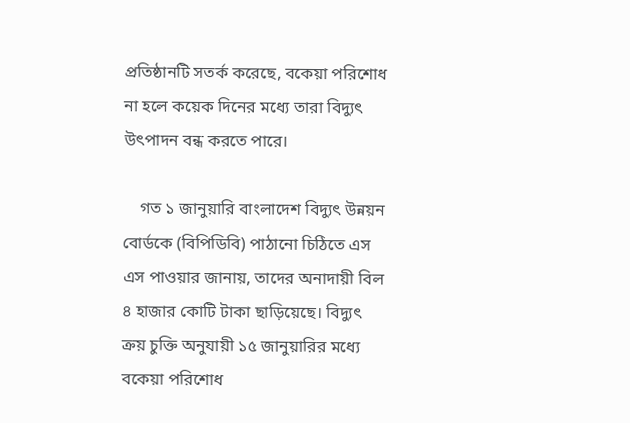প্রতিষ্ঠানটি সতর্ক করেছে, বকেয়া পরিশোধ না হলে কয়েক দিনের মধ্যে তারা বিদ্যুৎ উৎপাদন বন্ধ করতে পারে।

    গত ১ জানুয়ারি বাংলাদেশ বিদ্যুৎ উন্নয়ন বোর্ডকে (বিপিডিবি) পাঠানো চিঠিতে এস এস পাওয়ার জানায়, তাদের অনাদায়ী বিল ৪ হাজার কোটি টাকা ছাড়িয়েছে। বিদ্যুৎ ক্রয় চুক্তি অনুযায়ী ১৫ জানুয়ারির মধ্যে বকেয়া পরিশোধ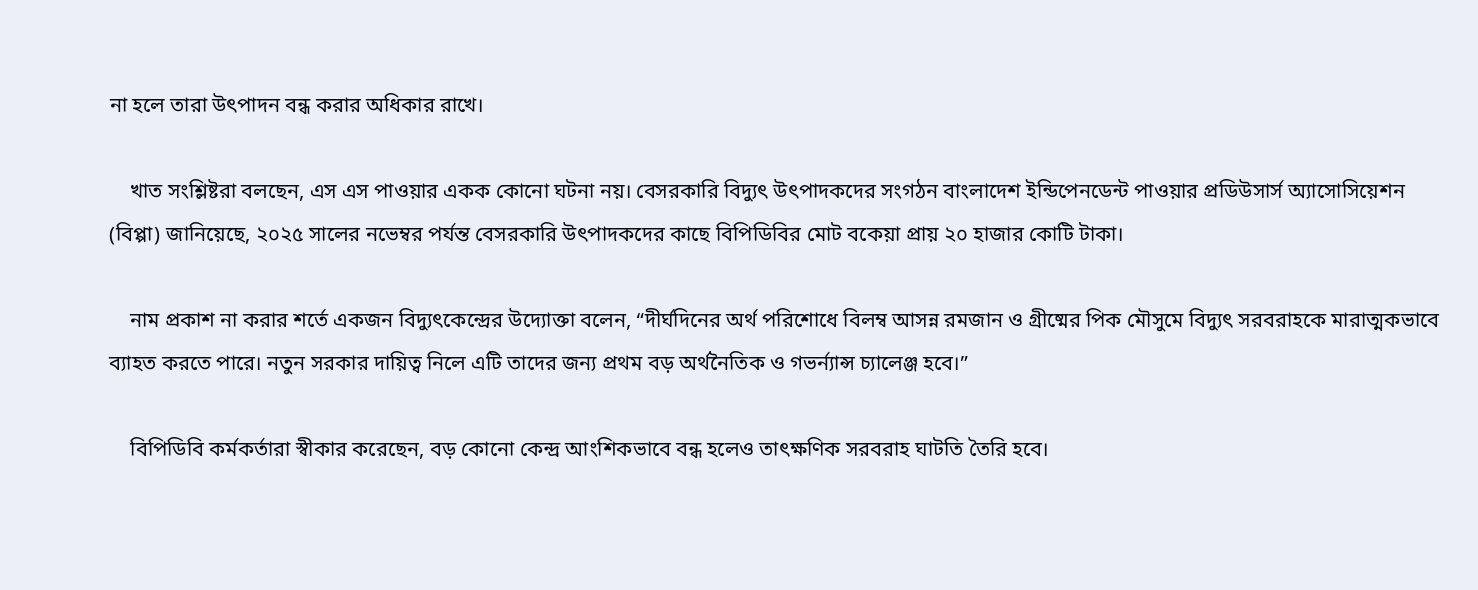না হলে তারা উৎপাদন বন্ধ করার অধিকার রাখে।

    খাত সংশ্লিষ্টরা বলছেন, এস এস পাওয়ার একক কোনো ঘটনা নয়। বেসরকারি বিদ্যুৎ উৎপাদকদের সংগঠন বাংলাদেশ ইন্ডিপেনডেন্ট পাওয়ার প্রডিউসার্স অ্যাসোসিয়েশন (বিপ্পা) জানিয়েছে, ২০২৫ সালের নভেম্বর পর্যন্ত বেসরকারি উৎপাদকদের কাছে বিপিডিবির মোট বকেয়া প্রায় ২০ হাজার কোটি টাকা।

    নাম প্রকাশ না করার শর্তে একজন বিদ্যুৎকেন্দ্রের উদ্যোক্তা বলেন, “দীর্ঘদিনের অর্থ পরিশোধে বিলম্ব আসন্ন রমজান ও গ্রীষ্মের পিক মৌসুমে বিদ্যুৎ সরবরাহকে মারাত্মকভাবে ব্যাহত করতে পারে। নতুন সরকার দায়িত্ব নিলে এটি তাদের জন্য প্রথম বড় অর্থনৈতিক ও গভর্ন্যান্স চ্যালেঞ্জ হবে।”

    বিপিডিবি কর্মকর্তারা স্বীকার করেছেন, বড় কোনো কেন্দ্র আংশিকভাবে বন্ধ হলেও তাৎক্ষণিক সরবরাহ ঘাটতি তৈরি হবে।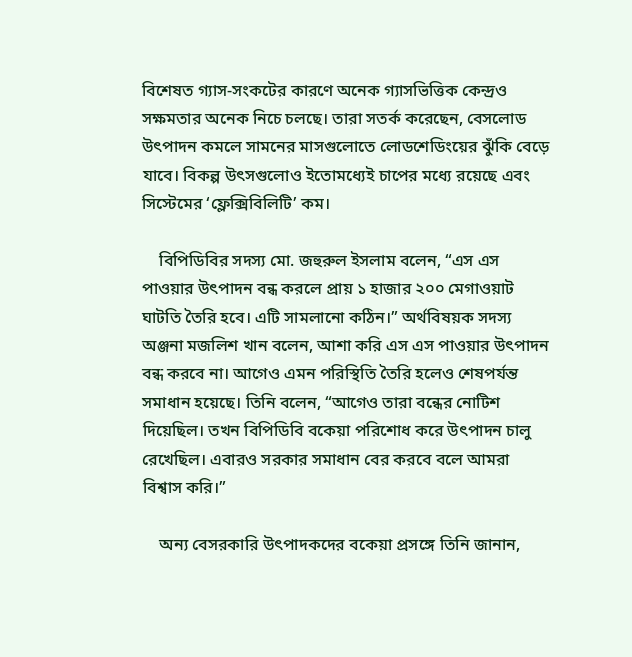বিশেষত গ্যাস-সংকটের কারণে অনেক গ্যাসভিত্তিক কেন্দ্রও সক্ষমতার অনেক নিচে চলছে। তারা সতর্ক করেছেন, বেসলোড উৎপাদন কমলে সামনের মাসগুলোতে লোডশেডিংয়ের ঝুঁকি বেড়ে যাবে। বিকল্প উৎসগুলোও ইতোমধ্যেই চাপের মধ্যে রয়েছে এবং সিস্টেমের ‘ফ্লেক্সিবিলিটি’ কম।

    বিপিডিবির সদস্য মো. জহুরুল ইসলাম বলেন, “এস এস পাওয়ার উৎপাদন বন্ধ করলে প্রায় ১ হাজার ২০০ মেগাওয়াট ঘাটতি তৈরি হবে। এটি সামলানো কঠিন।” অর্থবিষয়ক সদস্য অঞ্জনা মজলিশ খান বলেন, আশা করি এস এস পাওয়ার উৎপাদন বন্ধ করবে না। আগেও এমন পরিস্থিতি তৈরি হলেও শেষপর্যন্ত সমাধান হয়েছে। তিনি বলেন, “আগেও তারা বন্ধের নোটিশ দিয়েছিল। তখন বিপিডিবি বকেয়া পরিশোধ করে উৎপাদন চালু রেখেছিল। এবারও সরকার সমাধান বের করবে বলে আমরা বিশ্বাস করি।”

    অন্য বেসরকারি উৎপাদকদের বকেয়া প্রসঙ্গে তিনি জানান,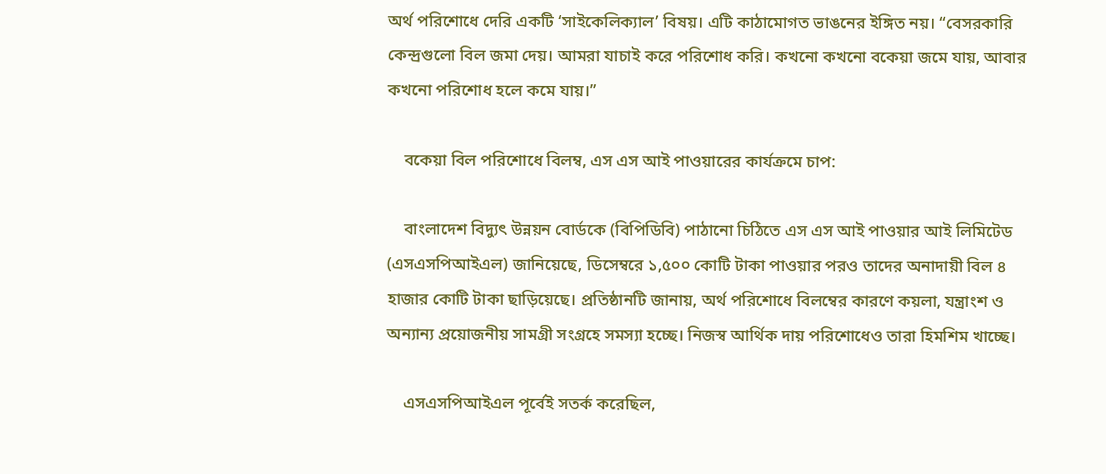অর্থ পরিশোধে দেরি একটি ‘সাইকেলিক্যাল’ বিষয়। এটি কাঠামোগত ভাঙনের ইঙ্গিত নয়। “বেসরকারি কেন্দ্রগুলো বিল জমা দেয়। আমরা যাচাই করে পরিশোধ করি। কখনো কখনো বকেয়া জমে যায়, আবার কখনো পরিশোধ হলে কমে যায়।”

    বকেয়া বিল পরিশোধে বিলম্ব, এস এস আই পাওয়ারের কার্যক্রমে চাপ:

    বাংলাদেশ বিদ্যুৎ উন্নয়ন বোর্ডকে (বিপিডিবি) পাঠানো চিঠিতে এস এস আই পাওয়ার আই লিমিটেড (এসএসপিআইএল) জানিয়েছে, ডিসেম্বরে ১,৫০০ কোটি টাকা পাওয়ার পরও তাদের অনাদায়ী বিল ৪ হাজার কোটি টাকা ছাড়িয়েছে। প্রতিষ্ঠানটি জানায়, অর্থ পরিশোধে বিলম্বের কারণে কয়লা, যন্ত্রাংশ ও অন্যান্য প্রয়োজনীয় সামগ্রী সংগ্রহে সমস্যা হচ্ছে। নিজস্ব আর্থিক দায় পরিশোধেও তারা হিমশিম খাচ্ছে।

    এসএসপিআইএল পূর্বেই সতর্ক করেছিল,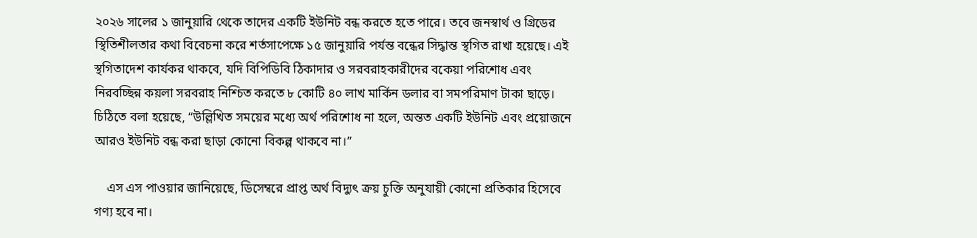২০২৬ সালের ১ জানুয়ারি থেকে তাদের একটি ইউনিট বন্ধ করতে হতে পারে। তবে জনস্বার্থ ও গ্রিডের স্থিতিশীলতার কথা বিবেচনা করে শর্তসাপেক্ষে ১৫ জানুয়ারি পর্যন্ত বন্ধের সিদ্ধান্ত স্থগিত রাখা হয়েছে। এই স্থগিতাদেশ কার্যকর থাকবে, যদি বিপিডিবি ঠিকাদার ও সরবরাহকারীদের বকেয়া পরিশোধ এবং নিরবচ্ছিন্ন কয়লা সরবরাহ নিশ্চিত করতে ৮ কোটি ৪০ লাখ মার্কিন ডলার বা সমপরিমাণ টাকা ছাড়ে। চিঠিতে বলা হয়েছে, “উল্লিখিত সময়ের মধ্যে অর্থ পরিশোধ না হলে, অন্তত একটি ইউনিট এবং প্রয়োজনে আরও ইউনিট বন্ধ করা ছাড়া কোনো বিকল্প থাকবে না।”

    এস এস পাওয়ার জানিয়েছে, ডিসেম্বরে প্রাপ্ত অর্থ বিদ্যুৎ ক্রয় চুক্তি অনুযায়ী কোনো প্রতিকার হিসেবে গণ্য হবে না।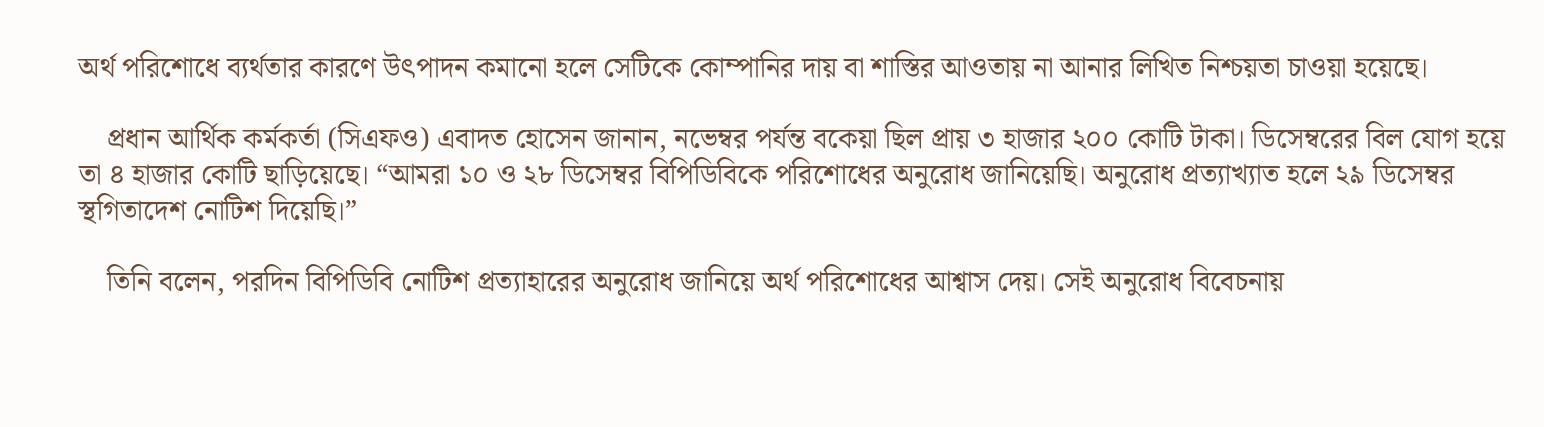অর্থ পরিশোধে ব্যর্থতার কারণে উৎপাদন কমানো হলে সেটিকে কোম্পানির দায় বা শাস্তির আওতায় না আনার লিখিত নিশ্চয়তা চাওয়া হয়েছে।

    প্রধান আর্থিক কর্মকর্তা (সিএফও) এবাদত হোসেন জানান, নভেম্বর পর্যন্ত বকেয়া ছিল প্রায় ৩ হাজার ২০০ কোটি টাকা। ডিসেম্বরের বিল যোগ হয়ে তা ৪ হাজার কোটি ছাড়িয়েছে। “আমরা ১০ ও ২৮ ডিসেম্বর বিপিডিবিকে পরিশোধের অনুরোধ জানিয়েছি। অনুরোধ প্রত্যাখ্যাত হলে ২৯ ডিসেম্বর স্থগিতাদেশ নোটিশ দিয়েছি।”

    তিনি বলেন, পরদিন বিপিডিবি নোটিশ প্রত্যাহারের অনুরোধ জানিয়ে অর্থ পরিশোধের আশ্বাস দেয়। সেই অনুরোধ বিবেচনায়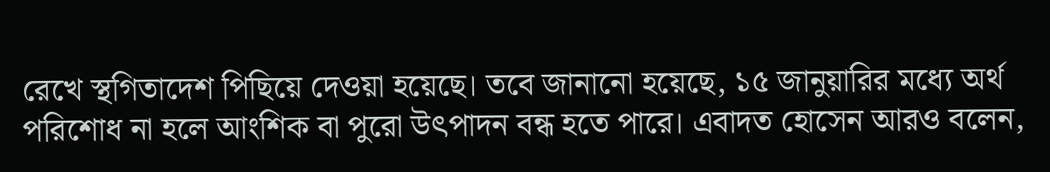রেখে স্থগিতাদেশ পিছিয়ে দেওয়া হয়েছে। তবে জানানো হয়েছে, ১৫ জানুয়ারির মধ্যে অর্থ পরিশোধ না হলে আংশিক বা পুরো উৎপাদন বন্ধ হতে পারে। এবাদত হোসেন আরও বলেন,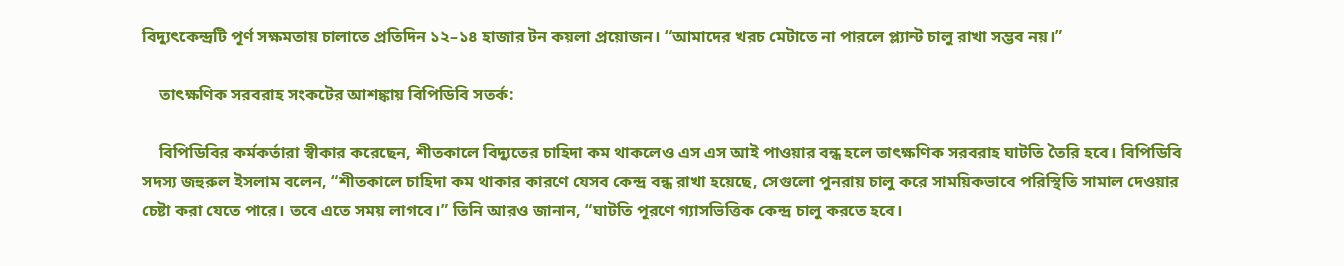বিদ্যুৎকেন্দ্রটি পূর্ণ সক্ষমতায় চালাতে প্রতিদিন ১২–১৪ হাজার টন কয়লা প্রয়োজন। “আমাদের খরচ মেটাতে না পারলে প্ল্যান্ট চালু রাখা সম্ভব নয়।”

    তাৎক্ষণিক সরবরাহ সংকটের আশঙ্কায় বিপিডিবি সতর্ক:

    বিপিডিবির কর্মকর্তারা স্বীকার করেছেন, শীতকালে বিদ্যুতের চাহিদা কম থাকলেও এস এস আই পাওয়ার বন্ধ হলে তাৎক্ষণিক সরবরাহ ঘাটতি তৈরি হবে। বিপিডিবি সদস্য জহুরুল ইসলাম বলেন, “শীতকালে চাহিদা কম থাকার কারণে যেসব কেন্দ্র বন্ধ রাখা হয়েছে, সেগুলো পুনরায় চালু করে সাময়িকভাবে পরিস্থিতি সামাল দেওয়ার চেষ্টা করা যেতে পারে। তবে এতে সময় লাগবে।” তিনি আরও জানান, “ঘাটতি পূরণে গ্যাসভিত্তিক কেন্দ্র চালু করতে হবে।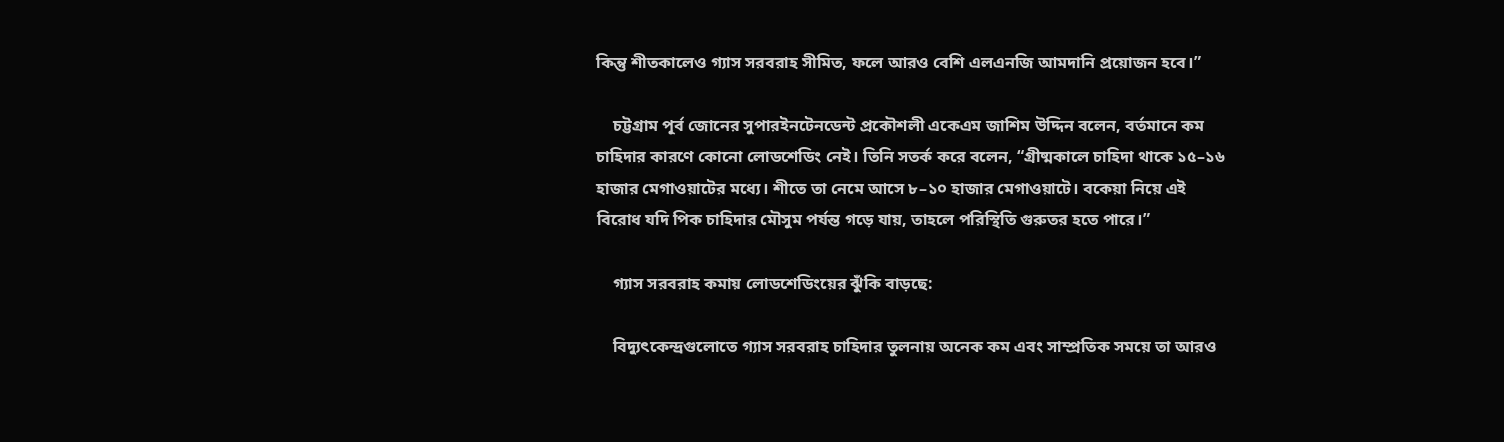কিন্তু শীতকালেও গ্যাস সরবরাহ সীমিত, ফলে আরও বেশি এলএনজি আমদানি প্রয়োজন হবে।”

    চট্টগ্রাম পূর্ব জোনের সুপারইনটেনডেন্ট প্রকৌশলী একেএম জাশিম উদ্দিন বলেন, বর্তমানে কম চাহিদার কারণে কোনো লোডশেডিং নেই। তিনি সতর্ক করে বলেন, “গ্রীষ্মকালে চাহিদা থাকে ১৫–১৬ হাজার মেগাওয়াটের মধ্যে। শীতে তা নেমে আসে ৮–১০ হাজার মেগাওয়াটে। বকেয়া নিয়ে এই বিরোধ যদি পিক চাহিদার মৌসুম পর্যন্ত গড়ে যায়, তাহলে পরিস্থিতি গুরুতর হতে পারে।”

    গ্যাস সরবরাহ কমায় লোডশেডিংয়ের ঝুঁকি বাড়ছে:

    বিদ্যুৎকেন্দ্রগুলোতে গ্যাস সরবরাহ চাহিদার তুলনায় অনেক কম এবং সাম্প্রতিক সময়ে তা আরও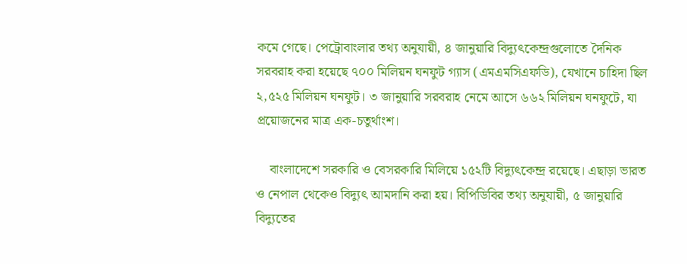কমে গেছে। পেট্রোবাংলার তথ্য অনুযায়ী, ৪ জানুয়ারি বিদ্যুৎকেন্দ্রগুলোতে দৈনিক সরবরাহ করা হয়েছে ৭০০ মিলিয়ন ঘনফুট গ্যাস (এমএমসিএফডি), যেখানে চাহিদা ছিল ২,৫২৫ মিলিয়ন ঘনফুট। ৩ জানুয়ারি সরবরাহ নেমে আসে ৬৬২ মিলিয়ন ঘনফুটে, যা প্রয়োজনের মাত্র এক-চতুর্থাংশ।

    বাংলাদেশে সরকারি ও বেসরকারি মিলিয়ে ১৫২টি বিদ্যুৎকেন্দ্র রয়েছে। এছাড়া ভারত ও নেপাল থেকেও বিদ্যুৎ আমদানি করা হয়। বিপিডিবির তথ্য অনুযায়ী, ৫ জানুয়ারি বিদ্যুতের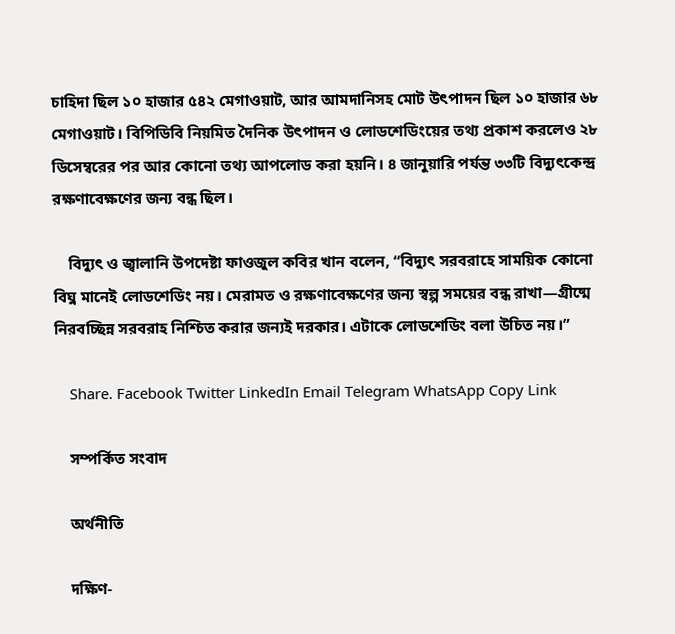চাহিদা ছিল ১০ হাজার ৫৪২ মেগাওয়াট, আর আমদানিসহ মোট উৎপাদন ছিল ১০ হাজার ৬৮ মেগাওয়াট। বিপিডিবি নিয়মিত দৈনিক উৎপাদন ও লোডশেডিংয়ের তথ্য প্রকাশ করলেও ২৮ ডিসেম্বরের পর আর কোনো তথ্য আপলোড করা হয়নি। ৪ জানুয়ারি পর্যন্ত ৩৩টি বিদ্যুৎকেন্দ্র রক্ষণাবেক্ষণের জন্য বন্ধ ছিল।

    বিদ্যুৎ ও জ্বালানি উপদেষ্টা ফাওজুল কবির খান বলেন, “বিদ্যুৎ সরবরাহে সাময়িক কোনো বিঘ্ন মানেই লোডশেডিং নয়। মেরামত ও রক্ষণাবেক্ষণের জন্য স্বল্প সময়ের বন্ধ রাখা—গ্রীষ্মে নিরবচ্ছিন্ন সরবরাহ নিশ্চিত করার জন্যই দরকার। এটাকে লোডশেডিং বলা উচিত নয়।”

    Share. Facebook Twitter LinkedIn Email Telegram WhatsApp Copy Link

    সম্পর্কিত সংবাদ

    অর্থনীতি

    দক্ষিণ-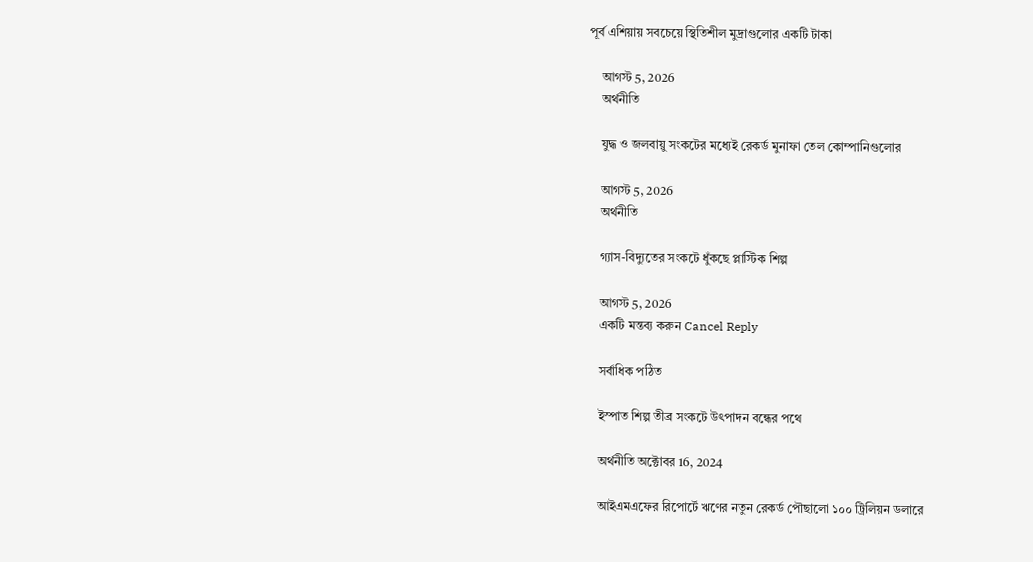পূর্ব এশিয়ায় সবচেয়ে স্থিতিশীল মুদ্রাগুলোর একটি টাকা

    আগস্ট 5, 2026
    অর্থনীতি

    যুদ্ধ ও জলবায়ু সংকটের মধ্যেই রেকর্ড মুনাফা তেল কোম্পানিগুলোর

    আগস্ট 5, 2026
    অর্থনীতি

    গ্যাস-বিদ্যুতের সংকটে ধুঁকছে প্লাস্টিক শিল্প

    আগস্ট 5, 2026
    একটি মন্তব্য করুন Cancel Reply

    সর্বাধিক পঠিত

    ইস্পাত শিল্প তীব্র সংকটে উৎপাদন বন্ধের পথে

    অর্থনীতি অক্টোবর 16, 2024

    আইএমএফের রিপোর্টে ঋণের নতুন রেকর্ড পৌছালো ১০০ ট্রিলিয়ন ডলারে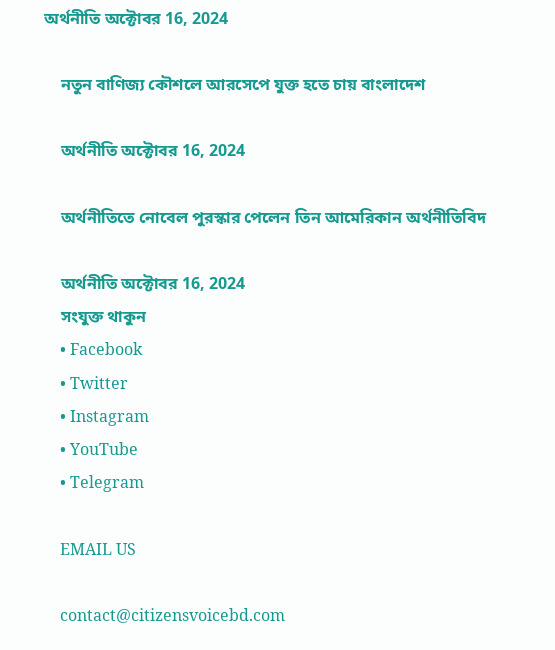অর্থনীতি অক্টোবর 16, 2024

    নতুন বাণিজ্য কৌশলে আরসেপে যুক্ত হতে চায় বাংলাদেশ

    অর্থনীতি অক্টোবর 16, 2024

    অর্থনীতিতে নোবেল পুরস্কার পেলেন তিন আমেরিকান অর্থনীতিবিদ

    অর্থনীতি অক্টোবর 16, 2024
    সংযুক্ত থাকুন
    • Facebook
    • Twitter
    • Instagram
    • YouTube
    • Telegram

    EMAIL US

    contact@citizensvoicebd.com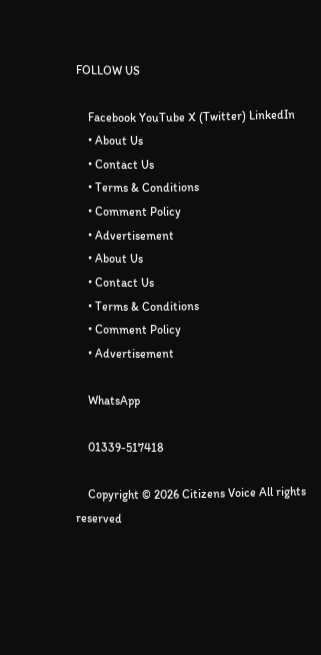FOLLOW US

    Facebook YouTube X (Twitter) LinkedIn
    • About Us
    • Contact Us
    • Terms & Conditions
    • Comment Policy
    • Advertisement
    • About Us
    • Contact Us
    • Terms & Conditions
    • Comment Policy
    • Advertisement

    WhatsApp

    01339-517418

    Copyright © 2026 Citizens Voice All rights reserved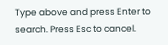Type above and press Enter to search. Press Esc to cancel.